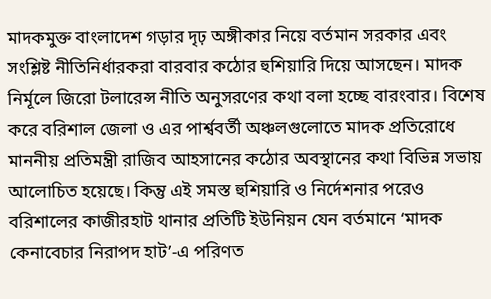মাদকমুক্ত বাংলাদেশ গড়ার দৃঢ় অঙ্গীকার নিয়ে বর্তমান সরকার এবং সংশ্লিষ্ট নীতিনির্ধারকরা বারবার কঠোর হুশিয়ারি দিয়ে আসছেন। মাদক নির্মূলে জিরো টলারেন্স নীতি অনুসরণের কথা বলা হচ্ছে বারংবার। বিশেষ করে বরিশাল জেলা ও এর পার্শ্ববর্তী অঞ্চলগুলোতে মাদক প্রতিরোধে মাননীয় প্রতিমন্ত্রী রাজিব আহসানের কঠোর অবস্থানের কথা বিভিন্ন সভায় আলোচিত হয়েছে। কিন্তু এই সমস্ত হুশিয়ারি ও নির্দেশনার পরেও বরিশালের কাজীরহাট থানার প্রতিটি ইউনিয়ন যেন বর্তমানে ‘মাদক কেনাবেচার নিরাপদ হাট’-এ পরিণত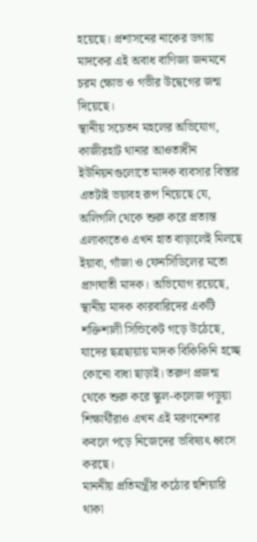হয়েছে। প্রশাসনের নাকের ডগায় মাদকের এই অবাধ বাণিজ্য জনমনে চরম ক্ষোভ ও গভীর উদ্বেগের জন্ম দিয়েছে।
স্থানীয় সচেতন মহলের অভিযোগ, কাজীরহাট থানার আওতাধীন ইউনিয়নগুলোতে মাদক ব্যবসার বিস্তার এতটাই ভয়াবহ রূপ নিয়েছে যে, অলিগলি থেকে শুরু করে প্রত্যন্ত এলাকাতেও এখন হাত বাড়ালেই মিলছে ইয়াবা, গাঁজা ও ফেনসিডিলের মতো প্রাণঘাতী মাদক। অভিযোগ রয়েছে, স্থানীয় মাদক কারবারিদের একটি শক্তিশালী সিন্ডিকেট গড়ে উঠেছে, যাদের ছত্রছায়ায় মাদক বিকিকিনি হচ্ছে কোনো বাধা ছাড়াই। তরুণ প্রজন্ম থেকে শুরু করে স্কুল-কলেজ পড়ুয়া শিক্ষার্থীরাও এখন এই মরণনেশার কবলে পড়ে নিজেদের ভবিষ্যৎ ধ্বংস করছে।
মাননীয় প্রতিমন্ত্রীর কঠোর হুশিয়ারি থাকা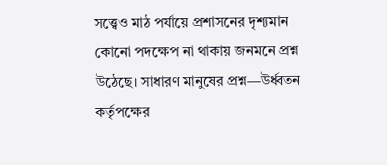সত্ত্বেও মাঠ পর্যায়ে প্রশাসনের দৃশ্যমান কোনো পদক্ষেপ না থাকায় জনমনে প্রশ্ন উঠেছে। সাধারণ মানুষের প্রশ্ন—উর্ধ্বতন কর্তৃপক্ষের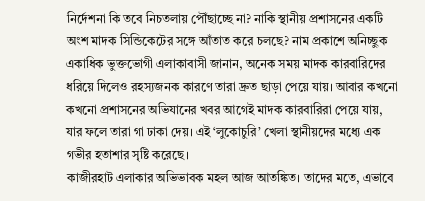নির্দেশনা কি তবে নিচতলায় পৌঁছাচ্ছে না? নাকি স্থানীয় প্রশাসনের একটি অংশ মাদক সিন্ডিকেটের সঙ্গে আঁতাত করে চলছে? নাম প্রকাশে অনিচ্ছুক একাধিক ভুক্তভোগী এলাকাবাসী জানান, অনেক সময় মাদক কারবারিদের ধরিয়ে দিলেও রহস্যজনক কারণে তারা দ্রুত ছাড়া পেয়ে যায়। আবার কখনো কখনো প্রশাসনের অভিযানের খবর আগেই মাদক কারবারিরা পেয়ে যায়, যার ফলে তারা গা ঢাকা দেয়। এই ‘লুকোচুরি’ খেলা স্থানীয়দের মধ্যে এক গভীর হতাশার সৃষ্টি করেছে।
কাজীরহাট এলাকার অভিভাবক মহল আজ আতঙ্কিত। তাদের মতে, এভাবে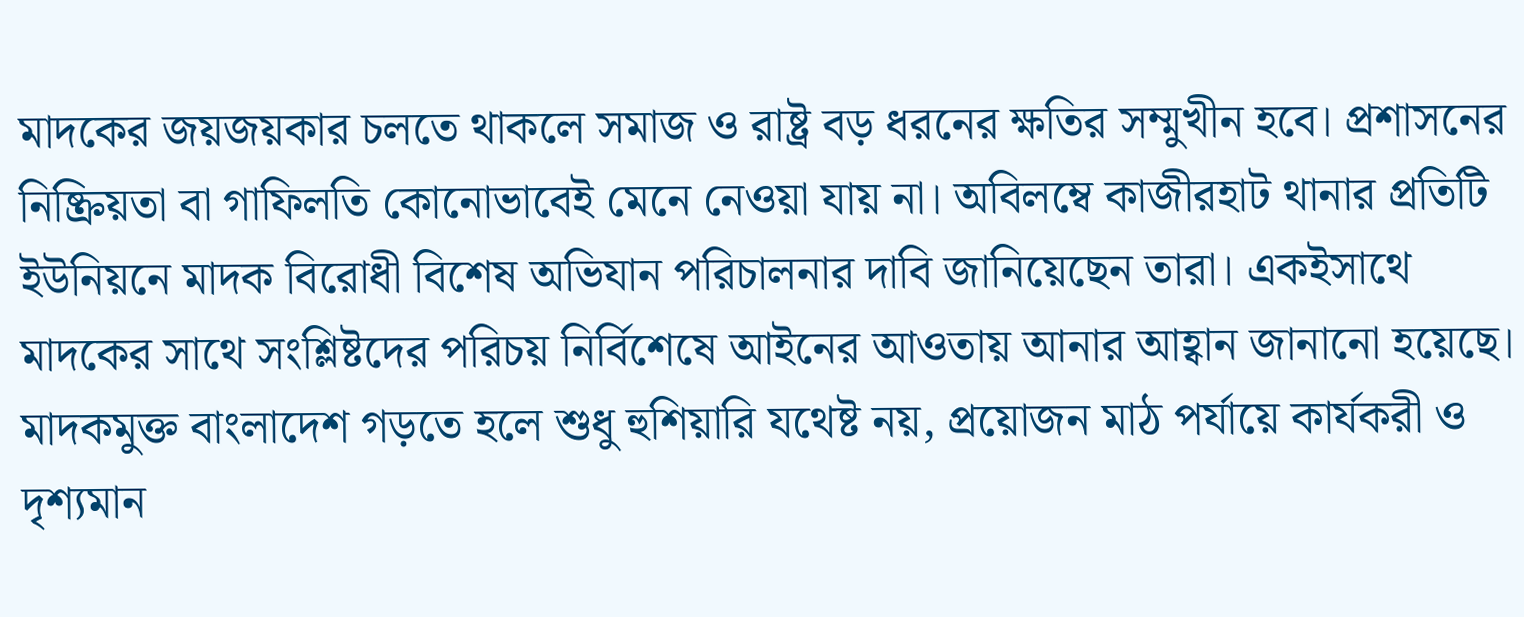মাদকের জয়জয়কার চলতে থাকলে সমাজ ও রাষ্ট্র বড় ধরনের ক্ষতির সম্মুখীন হবে। প্রশাসনের নিষ্ক্রিয়তা বা গাফিলতি কোনোভাবেই মেনে নেওয়া যায় না। অবিলম্বে কাজীরহাট থানার প্রতিটি ইউনিয়নে মাদক বিরোধী বিশেষ অভিযান পরিচালনার দাবি জানিয়েছেন তারা। একইসাথে মাদকের সাথে সংশ্লিষ্টদের পরিচয় নির্বিশেষে আইনের আওতায় আনার আহ্বান জানানো হয়েছে।
মাদকমুক্ত বাংলাদেশ গড়তে হলে শুধু হুশিয়ারি যথেষ্ট নয়, প্রয়োজন মাঠ পর্যায়ে কার্যকরী ও দৃশ্যমান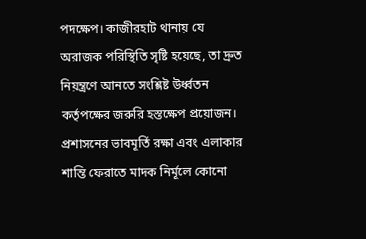পদক্ষেপ। কাজীরহাট থানায় যে অরাজক পরিস্থিতি সৃষ্টি হয়েছে, তা দ্রুত নিয়ন্ত্রণে আনতে সংশ্লিষ্ট উর্ধ্বতন কর্তৃপক্ষের জরুরি হস্তক্ষেপ প্রয়োজন। প্রশাসনের ভাবমূর্তি রক্ষা এবং এলাকার শান্তি ফেরাতে মাদক নির্মূলে কোনো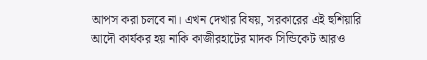আপস করা চলবে না। এখন দেখার বিষয়, সরকারের এই হুশিয়ারি আদৌ কার্যকর হয় নাকি কাজীরহাটের মাদক সিন্ডিকেট আরও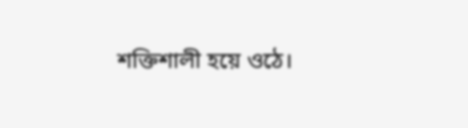শক্তিশালী হয়ে ওঠে।